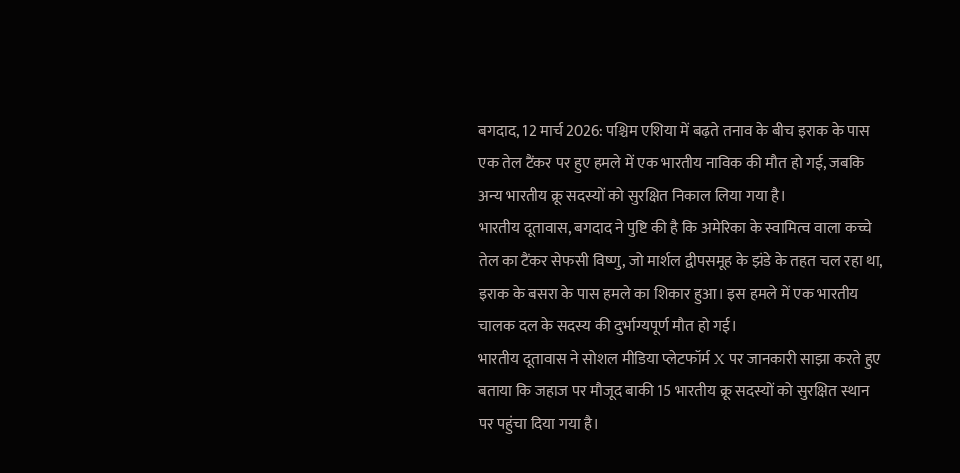बगदाद, 12 मार्च 2026: पश्चिम एशिया में बढ़ते तनाव के बीच इराक के पास एक तेल टैंकर पर हुए हमले में एक भारतीय नाविक की मौत हो गई, जबकि अन्य भारतीय क्रू सदस्यों को सुरक्षित निकाल लिया गया है।
भारतीय दूतावास, बगदाद ने पुष्टि की है कि अमेरिका के स्वामित्व वाला कच्चे तेल का टैंकर सेफसी विष्णु, जो मार्शल द्वीपसमूह के झंडे के तहत चल रहा था, इराक के बसरा के पास हमले का शिकार हुआ। इस हमले में एक भारतीय चालक दल के सदस्य की दुर्भाग्यपूर्ण मौत हो गई।
भारतीय दूतावास ने सोशल मीडिया प्लेटफॉर्म X पर जानकारी साझा करते हुए बताया कि जहाज पर मौजूद बाकी 15 भारतीय क्रू सदस्यों को सुरक्षित स्थान पर पहुंचा दिया गया है।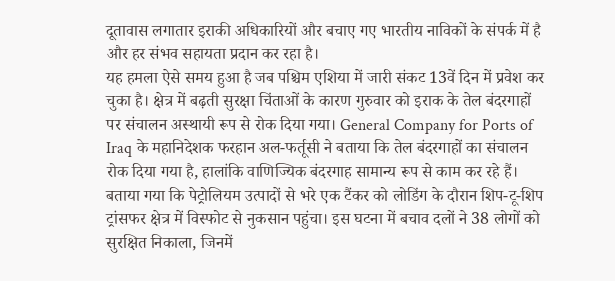दूतावास लगातार इराकी अधिकारियों और बचाए गए भारतीय नाविकों के संपर्क में है और हर संभव सहायता प्रदान कर रहा है।
यह हमला ऐसे समय हुआ है जब पश्चिम एशिया में जारी संकट 13वें दिन में प्रवेश कर चुका है। क्षेत्र में बढ़ती सुरक्षा चिंताओं के कारण गुरुवार को इराक के तेल बंदरगाहों पर संचालन अस्थायी रूप से रोक दिया गया। General Company for Ports of Iraq के महानिदेशक फरहान अल-फर्तूसी ने बताया कि तेल बंदरगाहों का संचालन रोक दिया गया है, हालांकि वाणिज्यिक बंदरगाह सामान्य रूप से काम कर रहे हैं।
बताया गया कि पेट्रोलियम उत्पादों से भरे एक टैंकर को लोडिंग के दौरान शिप-टू-शिप ट्रांसफर क्षेत्र में विस्फोट से नुकसान पहुंचा। इस घटना में बचाव दलों ने 38 लोगों को सुरक्षित निकाला, जिनमें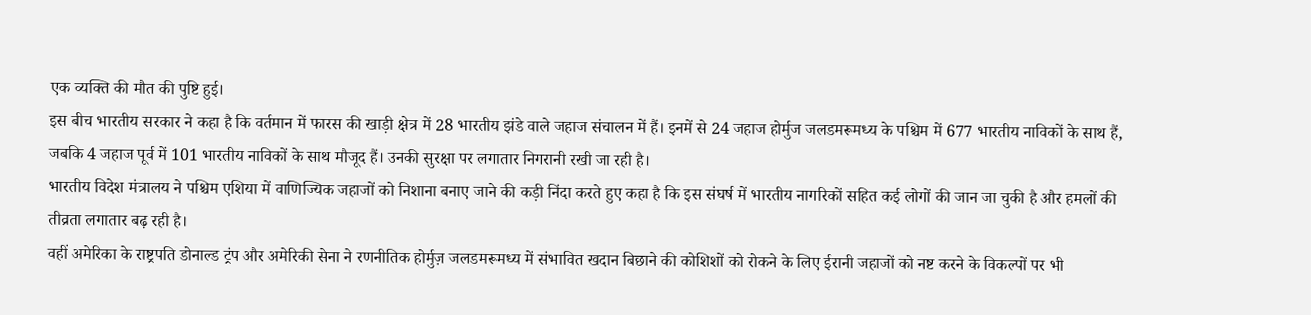एक व्यक्ति की मौत की पुष्टि हुई।
इस बीच भारतीय सरकार ने कहा है कि वर्तमान में फारस की खाड़ी क्षेत्र में 28 भारतीय झंडे वाले जहाज संचालन में हैं। इनमें से 24 जहाज होर्मुज जलडमरूमध्य के पश्चिम में 677 भारतीय नाविकों के साथ हैं, जबकि 4 जहाज पूर्व में 101 भारतीय नाविकों के साथ मौजूद हैं। उनकी सुरक्षा पर लगातार निगरानी रखी जा रही है।
भारतीय विदेश मंत्रालय ने पश्चिम एशिया में वाणिज्यिक जहाजों को निशाना बनाए जाने की कड़ी निंदा करते हुए कहा है कि इस संघर्ष में भारतीय नागरिकों सहित कई लोगों की जान जा चुकी है और हमलों की तीव्रता लगातार बढ़ रही है।
वहीं अमेरिका के राष्ट्रपति डोनाल्ड ट्रंप और अमेरिकी सेना ने रणनीतिक होर्मुज़ जलडमरूमध्य में संभावित खदान बिछाने की कोशिशों को रोकने के लिए ईरानी जहाजों को नष्ट करने के विकल्पों पर भी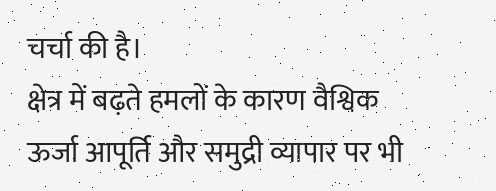चर्चा की है।
क्षेत्र में बढ़ते हमलों के कारण वैश्विक ऊर्जा आपूर्ति और समुद्री व्यापार पर भी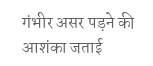गंभीर असर पड़ने की आशंका जताई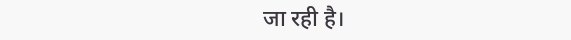जा रही है।